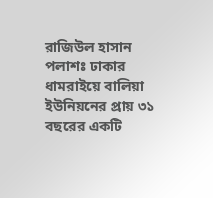রাজিউল হাসান পলাশঃ ঢাকার ধামরাইয়ে বালিয়া ইউনিয়নের প্রায় ৩১ বছরের একটি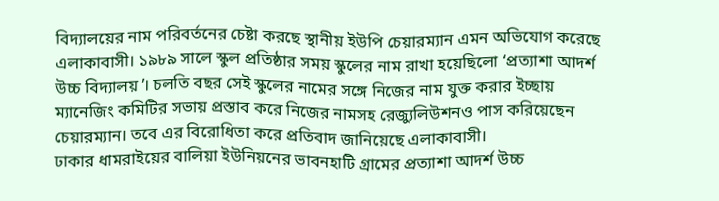বিদ্যালয়ের নাম পরিবর্তনের চেষ্টা করছে স্থানীয় ইউপি চেয়ারম্যান এমন অভিযোগ করেছে এলাকাবাসী। ১৯৮৯ সালে স্কুল প্রতিষ্ঠার সময় স্কুলের নাম রাখা হয়েছিলো ‘প্রত্যাশা আদর্শ উচ্চ বিদ্যালয়’। চলতি বছর সেই স্কুলের নামের সঙ্গে নিজের নাম যুক্ত করার ইচ্ছায় ম্যানেজিং কমিটির সভায় প্রস্তাব করে নিজের নামসহ রেজ্যুলিউশনও পাস করিয়েছেন চেয়ারম্যান। তবে এর বিরোধিতা করে প্রতিবাদ জানিয়েছে এলাকাবাসী।
ঢাকার ধামরাইয়ের বালিয়া ইউনিয়নের ভাবনহাটি গ্রামের প্রত্যাশা আদর্শ উচ্চ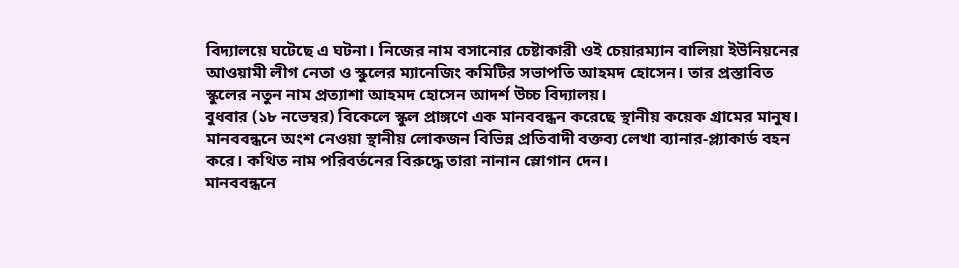বিদ্যালয়ে ঘটেছে এ ঘটনা। নিজের নাম বসানোর চেষ্টাকারী ওই চেয়ারম্যান বালিয়া ইউনিয়নের আওয়ামী লীগ নেতা ও স্কুলের ম্যানেজিং কমিটির সভাপতি আহমদ হোসেন। তার প্রস্তাবিত স্কুলের নতুন নাম প্রত্যাশা আহমদ হোসেন আদর্শ উচ্চ বিদ্যালয়।
বুধবার (১৮ নভেম্বর) বিকেলে স্কুল প্রাঙ্গণে এক মানববন্ধন করেছে স্থানীয় কয়েক গ্রামের মানুষ।
মানববন্ধনে অংশ নেওয়া স্থানীয় লোকজন বিভিন্ন প্রতিবাদী বক্তব্য লেখা ব্যানার-প্ল্যাকার্ড বহন করে। কথিত নাম পরিবর্তনের বিরুদ্ধে তারা নানান স্লোগান দেন।
মানববন্ধনে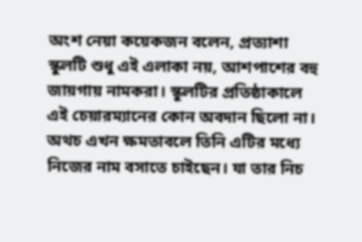অংশ নেয়া কয়েকজন বলেন, প্রত্যাশা স্কুলটি শুধু এই এলাকা নয়, আশপাশের বহু জায়গায় নামকরা। স্কুলটির প্রতিষ্ঠাকালে এই চেয়ারম্যানের কোন অবদান ছিলো না। অথচ এখন ক্ষমতাবলে তিনি এটির মধ্যে নিজের নাম বসাতে চাইছেন। যা তার নিচ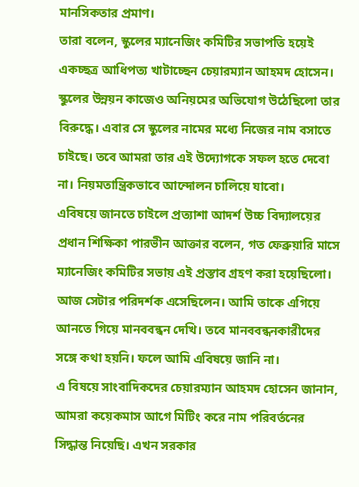মানসিকতার প্রমাণ।
তারা বলেন, স্কুলের ম্যানেজিং কমিটির সভাপতি হয়েই একচ্ছত্র আধিপত্য খাটাচ্ছেন চেয়ারম্যান আহমদ হোসেন। স্কুলের উন্নয়ন কাজেও অনিয়মের অভিযোগ উঠেছিলো তার বিরুদ্ধে। এবার সে স্কুলের নামের মধ্যে নিজের নাম বসাতে চাইছে। তবে আমরা তার এই উদ্যোগকে সফল হতে দেবো না। নিয়মতান্ত্রিকভাবে আন্দোলন চালিয়ে যাবো।
এবিষয়ে জানতে চাইলে প্রত্যাশা আদর্শ উচ্চ বিদ্যালয়ের প্রধান শিক্ষিকা পারভীন আক্তার বলেন, গত ফেব্রুয়ারি মাসে ম্যানেজিং কমিটির সভায় এই প্রস্তাব গ্রহণ করা হয়েছিলো। আজ সেটার পরিদর্শক এসেছিলেন। আমি তাকে এগিয়ে আনতে গিয়ে মানববন্ধন দেখি। তবে মানববন্ধনকারীদের সঙ্গে কথা হয়নি। ফলে আমি এবিষয়ে জানি না।
এ বিষয়ে সাংবাদিকদের চেয়ারম্যান আহমদ হোসেন জানান, আমরা কয়েকমাস আগে মিটিং করে নাম পরিবর্তনের সিদ্ধান্ত নিয়েছি। এখন সরকার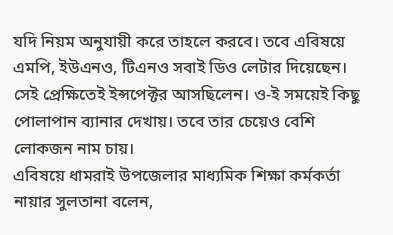যদি নিয়ম অনুযায়ী করে তাহলে করবে। তবে এবিষয়ে এমপি, ইউএনও, টিএনও সবাই ডিও লেটার দিয়েছেন। সেই প্রেক্ষিতেই ইন্সপেক্টর আসছিলেন। ও-ই সময়েই কিছু পোলাপান ব্যানার দেখায়। তবে তার চেয়েও বেশি লোকজন নাম চায়।
এবিষয়ে ধামরাই উপজেলার মাধ্যমিক শিক্ষা কর্মকর্তা নায়ার সুলতানা বলেন,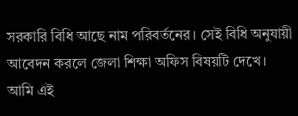সরকারি বিধি আছে নাম পরিবর্তনের। সেই বিধি অনুযায়ী আবেদন করলে জেলা শিক্ষা অফিস বিষয়টি দেখে। আমি এই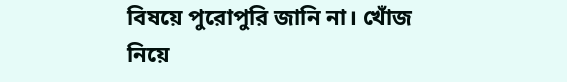বিষয়ে পুরোপুরি জানি না। খোঁজ নিয়ে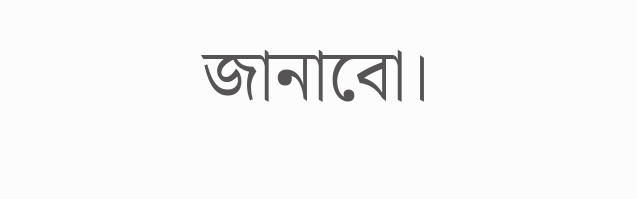জানাবো।